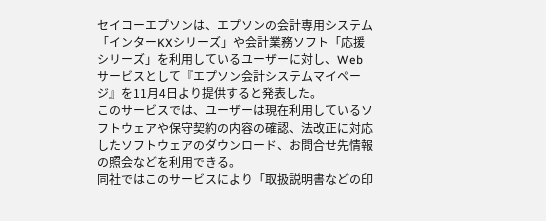セイコーエプソンは、エプソンの会計専用システム「インターKXシリーズ」や会計業務ソフト「応援シリーズ」を利用しているユーザーに対し、Webサービスとして『エプソン会計システムマイページ』を11月4日より提供すると発表した。
このサービスでは、ユーザーは現在利用しているソフトウェアや保守契約の内容の確認、法改正に対応したソフトウェアのダウンロード、お問合せ先情報の照会などを利用できる。
同社ではこのサービスにより「取扱説明書などの印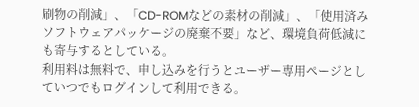刷物の削減」、「CD-ROMなどの素材の削減」、「使用済みソフトウェアパッケージの廃棄不要」など、環境負荷低減にも寄与するとしている。
利用料は無料で、申し込みを行うとユーザー専用ページとしていつでもログインして利用できる。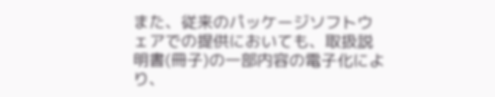また、従来のパッケージソフトウェアでの提供においても、取扱説明書(冊子)の一部内容の電子化により、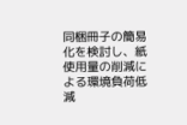同梱冊子の簡易化を検討し、紙使用量の削減による環境負荷低減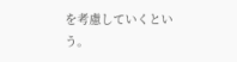を考慮していくという。